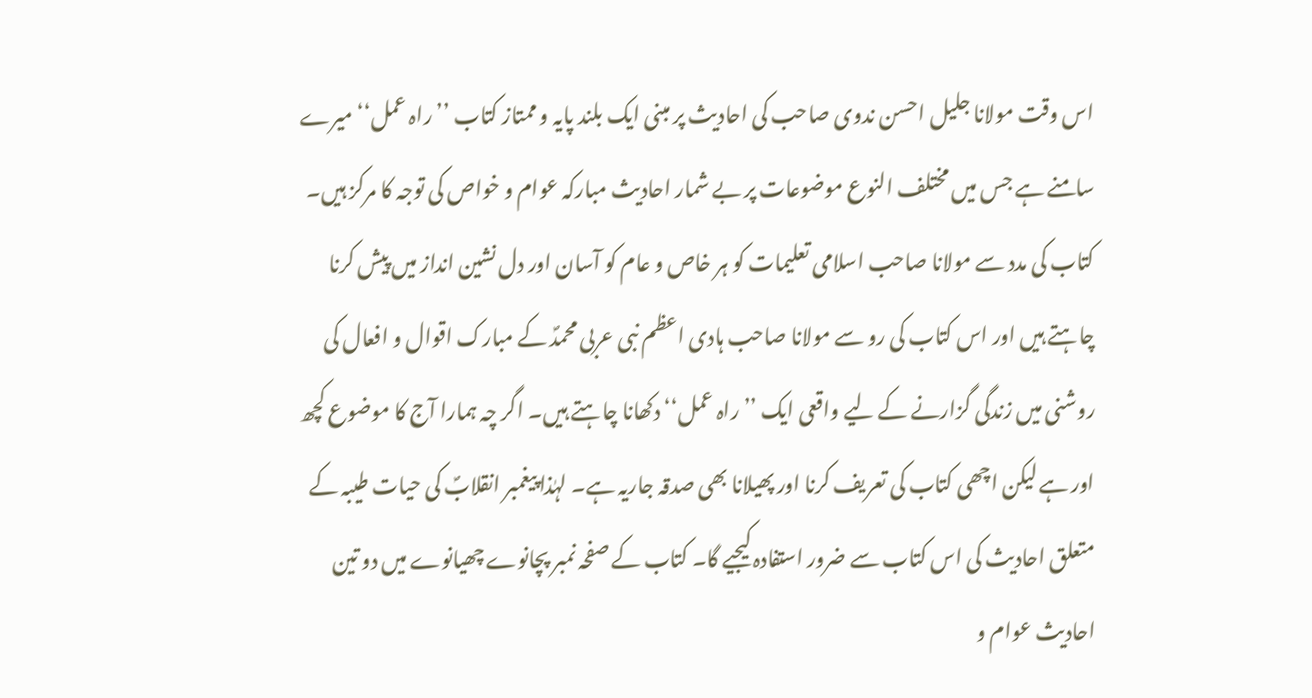اس وقت مولانا جلیل احسن ندوی صاحب کی احادیث پر مبنی ایک بلند پایہ و ممتاز کتاب ’’راہ عمل‘‘ میرے سامنے ہے جس میں مختلف النوع موضوعات پر بے شمار احادیث مبارکہ عوام و خواص کی توجہ کا مرکز ہیں۔ کتاب کی مدد سے مولانا صاحب اسلامی تعلیمات کو ہر خاص و عام کو آسان اور دل نشین انداز میں پیش کرنا چاہتے ہیں اور اس کتاب کی رو سے مولانا صاحب ہادی اعظم نبی عربی محمدؐ کے مبارک اقوال و افعال کی روشنی میں زندگی گزارنے کے لیے واقعی ایک ’’راہ عمل‘‘ دکھانا چاہتے ہیں۔ اگر چہ ہمارا آج کا موضوع کچھ اور ہے لیکن اچھی کتاب کی تعریف کرنا اور پھیلانا بھی صدقہ جاریہ ہے۔ لہٰذا پیغمبر انقلابؐ کی حیات طیبہ کے متعلق احادیث کی اس کتاب سے ضرور استفادہ کیجیے گا۔ کتاب کے صفحہ نمبر پچانوے چھیانوے میں دو تین احادیث عوام و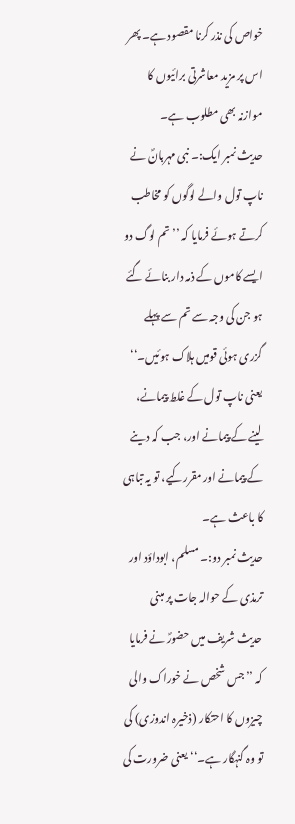خواص کی نذر کرنا مقصود ہے۔ پھر اس پر مزید معاشرتی برائیوں کا موازنہ بھی مطلوب ہے۔
حدیث نمبر ایک:۔ نبی مہربانؐ نے ناپ تول والے لوگوں کو مخاطب کرتے ہوئے فرمایا کہ ’’تم لوگ دو ایسے کاموں کے ذمہ دار بنائے گئے ہو جن کی وجہ سے تم سے پہلے گزری ہوئی قومیں ہلاک ہوئیں۔‘‘ یعنی ناپ تول کے غلط پیمانے، لینے کے پیمانے اور، جب کہ دینے کے پیمانے اور مقررکیے، تو یہ تباہی کا باعث ہے۔
حدیث نمبر دو:۔ مسلم، ابوداؤد اور ترمذی کے حوالہ جات پر مبنی حدیث شریف میں حضورؐ نے فرمایا کہ ’’جس شخص نے خوراک والی چیزوں کا احتکار (ذخیرہ اندوزی) کی تو وہ گنہگار ہے۔‘‘ یعنی ضرورت کی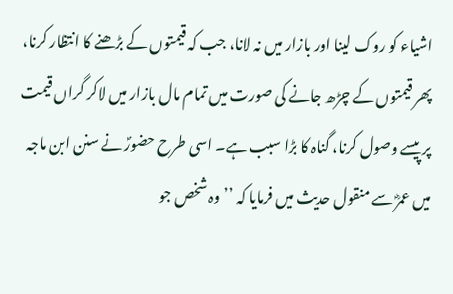اشیاء کو روک لینا اور بازار میں نہ لانا، جب کہ قیمتوں کے بڑھنے کا انتظار کرنا، پھر قیمتوں کے چڑھ جانے کی صورت میں تمام مال بازار میں لاکر گراں قیمت پر پیسے وصول کرنا، گناہ کا بڑا سبب ہے۔ اسی طرح حضورؐ نے سنن ابن ماجہ میں عمرؓ سے منقول حدیث میں فرمایا کہ ’’وہ شخص جو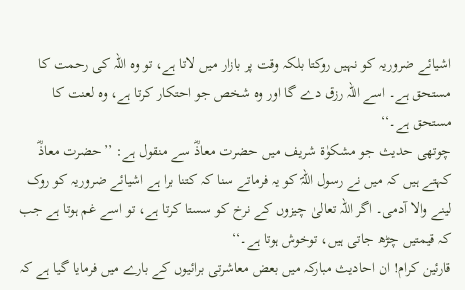اشیائے ضروریہ کو نہیں روکتا بلکہ وقت پر بازار میں لاتا ہے، تو وہ اللہ کی رحمت کا مستحق ہے۔ اسے اللہ رزق دے گا اور وہ شخص جو احتکار کرتا ہے، وہ لعنت کا مستحق ہے۔‘‘
چوتھی حدیث جو مشکوٰۃ شریف میں حضرت معاذؓ سے منقول ہے: ’’حضرت معاذؓ کہتے ہیں کہ میں نے رسول اللہؐ کو یہ فرماتے سنا کہ کتنا برا ہے اشیائے ضروریہ کو روک لینے والا آدمی۔ اگر اللہ تعالیٰ چیزوں کے نرخ کو سستا کرتا ہے، تو اسے غم ہوتا ہے جب کہ قیمتیں چڑھ جاتی ہیں، توخوش ہوتا ہے۔‘‘
قارئین کرام! ان احادیث مبارکہ میں بعض معاشرتی برائیوں کے بارے میں فرمایا گیا ہے کہ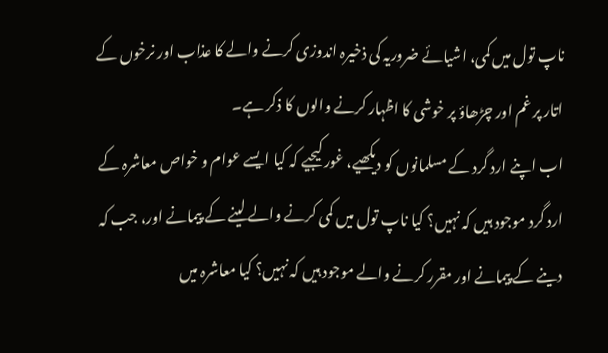ناپ تول میں کمی، اشیائے ضروریہ کی ذخیرہ اندوزی کرنے والے کا عذاب اور نرخوں کے اتار پر غم اور چڑھاؤ پر خوشی کا اظہار کرنے والوں کا ذکر ہے۔
اب اپنے ارد گرد کے مسلمانوں کو دیکھیے، غور کیجیے کہ کیا ایسے عوام و خواص معاشرہ کے ارد گرد موجود ہیں کہ نہیں؟ کیا ناپ تول میں کمی کرنے والے لینے کے پیمانے اور، جب کہ دینے کے پیمانے اور مقرر کرنے والے موجود ہیں کہ نہیں؟ کیا معاشرہ میں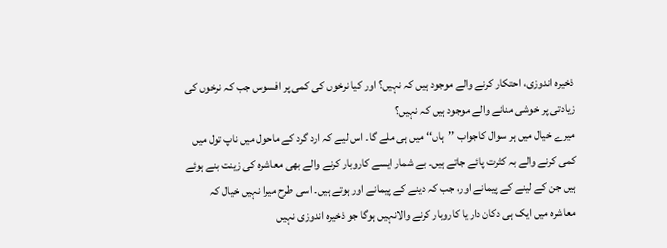ذخیرہ اندوزی، احتکار کرنے والے موجود ہیں کہ نہیں؟ اور کیا نرخوں کی کمی پر افسوس جب کہ نرخوں کی زیادتی پر خوشی منانے والے موجود ہیں کہ نہیں؟
میرے خیال میں ہر سوال کاجواب ’’ہاں‘‘ میں ہی ملے گا۔ اس لیے کہ ارد گرد کے ماحول میں ناپ تول میں کمی کرنے والے بہ کثرت پائے جاتے ہیں۔ بے شمار ایسے کاروبار کرنے والے بھی معاشرہ کی زینت بنے ہوئے ہیں جن کے لینے کے پیمانے اور، جب کہ دینے کے پیمانے اور ہوتے ہیں۔ اسی طرح میرا نہیں خیال کہ معاشرہ میں ایک ہی دکان دار یا کاروبار کرنے والانہیں ہوگا جو ذخیرہ اندوزی نہیں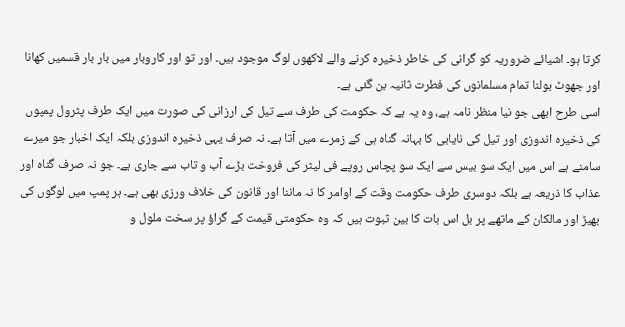کرتا ہو۔ اشیائے ضروریہ کو گرانی کی خاطر ذخیرہ کرنے والے لاکھوں لوگ موجود ہیں۔ اور تو اور کاروبار میں بار بار قسمیں کھانا اور جھوٹ بولنا تمام مسلمانوں کی فطرت ثانیہ بن گئی ہے۔
اسی طرح ابھی جو نیا منظر نامہ ہے، وہ یہ ہے کہ حکومت کی طرف سے تیل کی ارزانی کی صورت میں ایک طرف پٹرول پمپوں کی ذخیرہ اندوزی اور تیل کی نایابی کا بہانہ گناہ ہی کے زمرے میں آتا ہے۔ نہ صرف یہی ذخیرہ اندوزی بلکہ ایک اخبار جو میرے سامنے ہے اس میں ایک سو بیس سے ایک سو پچاس روپے فی لیٹر کی فروخت بڑے آب و تاب سے جاری ہے۔ جو نہ صرف گناہ اور عذاب کا ذریعہ ہے بلکہ دوسری طرف حکومت وقت کے اوامر کا نہ ماننا اور قانون کی خلاف ورزی بھی ہے۔ ہر پمپ میں لوگوں کی بھیڑ اور مالکان کے ماتھے پر بل اس بات کا بین ثبوت ہیں کہ وہ حکومتی قیمت کے گراؤ پر سخت ملول و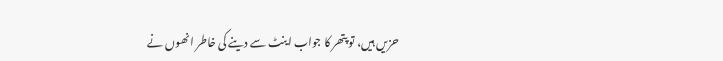حزیں ہیں، تو پتھر کا جواب اینٹ سے دینے کی خاطر انھوں نے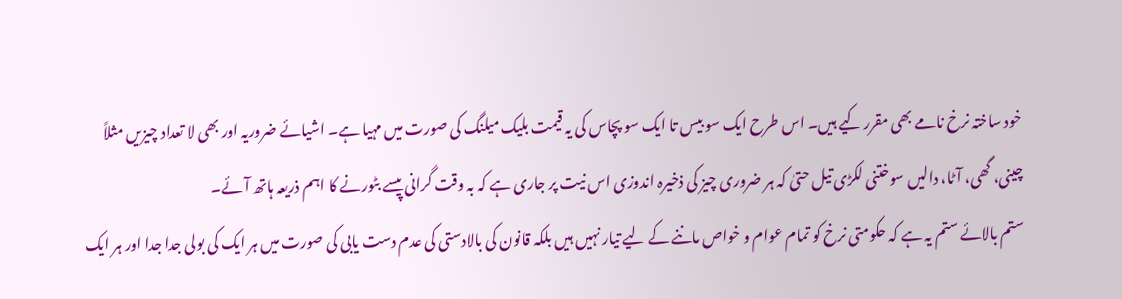خود ساختہ نرخ نامے بھی مقرر کیے ہیں۔ اس طرح ایک سو بیس تا ایک سو پچاس کی یہ قیمت بلیک میلنگ کی صورت میں مہیا ہے۔ اشیائے ضروریہ اور بھی لا تعداد چیزیں مثلاً چینی، گھی، آٹا، دالیں سوختنی لکڑی تیل حتیٰ کہ ہر ضروری چیز کی ذخیرہ اندوزی اس نیت پر جاری ہے کہ بہ وقت گرانی پیسے بٹورنے کا اہم ذریعہ ہاتھ آئے۔
ستم بالائے ستم یہ ہے کہ حکومتی نرخ کو تمام عوام و خواص ماننے کے لیے تیار نہیں ہیں بلکہ قانون کی بالادستی کی عدم دست یابی کی صورت میں ہر ایک کی بولی جدا جدا اور ہر ایک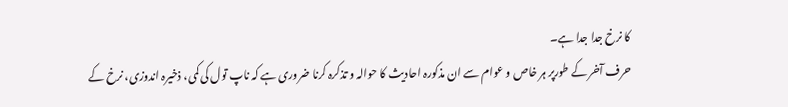کا نرخ جدا جدا ہے۔
حرف آخر کے طورپر ہر خاص و عوام سے ان مذکورہ احادیث کا حوالہ و تذکرہ کرنا ضروری ہے کہ ناپ تول کی کمی، ذخیرہ اندوزی، نرخ کے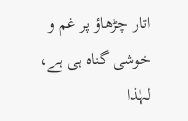اتار چڑھاؤ پر غم و خوشی گناہ ہی ہے، لہٰذا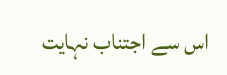اس سے اجتناب نہایت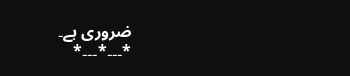ضروری ہے۔
*۔۔۔*۔۔۔*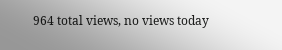964 total views, no views today